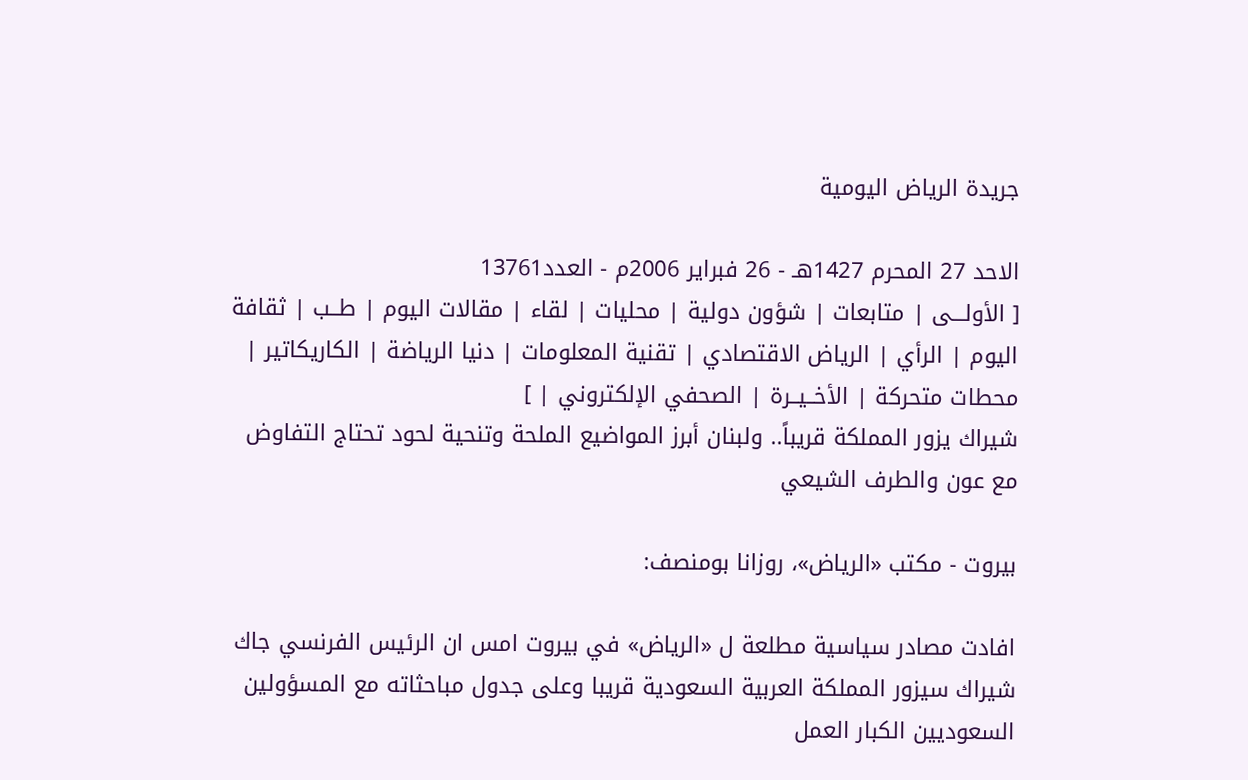جريدة الرياض اليومية

الاحد 27 المحرم 1427هـ - 26 فبراير 2006م - العدد13761
[ الأولـــى | متابعات | شؤون دولية | محليات | لقاء | مقالات اليوم | طــب | ثقافة اليوم | الرأي | الرياض الاقتصادي | تقنية المعلومات | دنيا الرياضة | الكاريكاتير | محطات متحركة | الأخــيــرة | الصحفي الإلكتروني | ]
شيراك يزور المملكة قريباً.. ولبنان أبرز المواضيع الملحة وتنحية لحود تحتاج التفاوض مع عون والطرف الشيعي

بيروت - مكتب «الرياض»، روزانا بومنصف:

افادت مصادر سياسية مطلعة ل «الرياض» في بيروت امس ان الرئيس الفرنسي جاك شيراك سيزور المملكة العربية السعودية قريبا وعلى جدول مباحثاته مع المسؤولين السعوديين الكبار العمل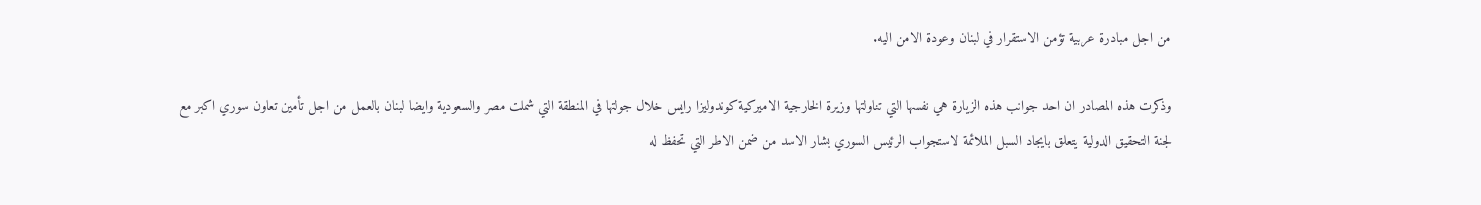من اجل مبادرة عربية تؤمن الاستقرار في لبنان وعودة الامن اليه.

وذكرت هذه المصادر ان احد جوانب هذه الزيارة هي نفسها التي تناولتها وزيرة الخارجية الاميركية كوندوليزا رايس خلال جولتها في المنطقة التي شملت مصر والسعودية وايضا لبنان بالعمل من اجل تأمين تعاون سوري اكبر مع لجنة التحقيق الدولية يتعلق بايجاد السبل الملائمة لاستجواب الرئيس السوري بشار الاسد من ضمن الاطر التي تحفظ له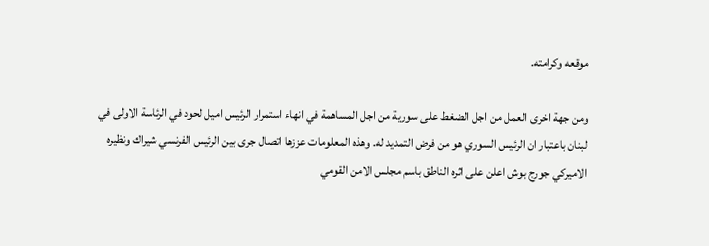موقعه وكرامته.

ومن جهة اخرى العمل من اجل الضغط على سورية من اجل المساهمة في انهاء استمرار الرئيس اميل لحود في الرئاسة الاولى في لبنان باعتبار ان الرئيس السوري هو من فرض التمديد له. وهذه المعلومات عززها اتصال جرى بين الرئيس الفرنسي شيراك ونظيره الاميركي جورج بوش اعلن على اثره الناطق باسم مجلس الامن القومي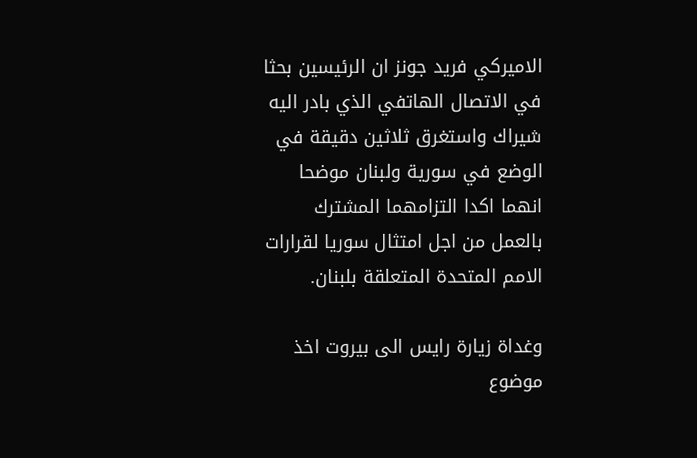الاميركي فريد جونز ان الرئيسين بحثا في الاتصال الهاتفي الذي بادر اليه شيراك واستغرق ثلاثين دقيقة في الوضع في سورية ولبنان موضحا انهما اكدا التزامهما المشترك بالعمل من اجل امتثال سوريا لقرارات الامم المتحدة المتعلقة بلبنان.

وغداة زيارة رايس الى بيروت اخذ موضوع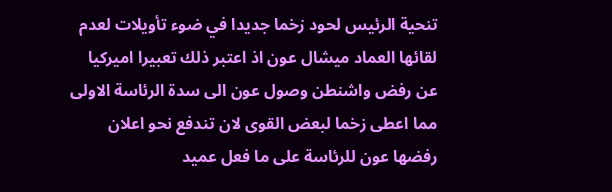تنحية الرئيس لحود زخما جديدا في ضوء تأويلات لعدم لقائها العماد ميشال عون اذ اعتبر ذلك تعبيرا اميركيا عن رفض واشنطن وصول عون الى سدة الرئاسة الاولى مما اعطى زخما لبعض القوى لان تندفع نحو اعلان رفضها عون للرئاسة على ما فعل عميد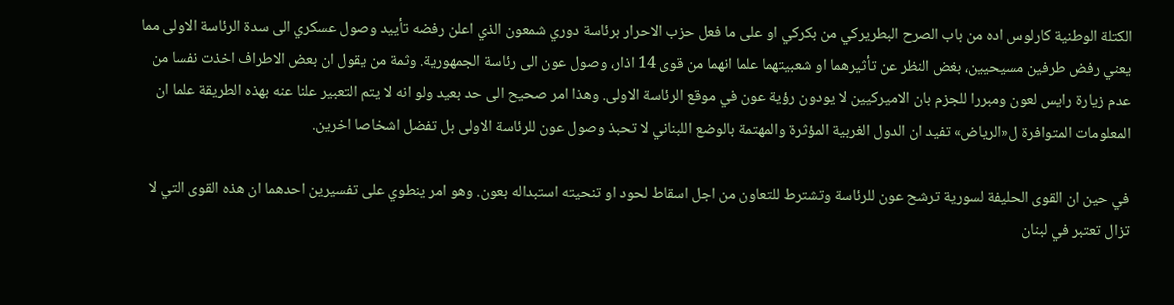الكتلة الوطنية كارلوس اده من باب الصرح البطريركي من بكركي او على ما فعل حزب الاحرار برئاسة دوري شمعون الذي اعلن رفضه تأييد وصول عسكري الى سدة الرئاسة الاولى مما يعني رفض طرفين مسيحيين، بغض النظر عن تأثيرهما او شعبيتهما علما انهما من قوى 14 اذار، وصول عون الى رئاسة الجمهورية. وثمة من يقول ان بعض الاطراف اخذت نفسا من عدم زيارة رايس لعون ومبررا للجزم بان الاميركيين لا يودون رؤية عون في موقع الرئاسة الاولى. وهذا امر صحيح الى حد بعيد ولو انه لا يتم التعبير علنا عنه بهذه الطريقة علما ان المعلومات المتوافرة ل«الرياض» تفيد ان الدول الغربية المؤثرة والمهتمة بالوضع اللبناني لا تحبذ وصول عون للرئاسة الاولى بل تفضل اشخاصا اخرين.

في حين ان القوى الحليفة لسورية ترشح عون للرئاسة وتشترط للتعاون من اجل اسقاط لحود او تنحيته استبداله بعون. وهو امر ينطوي على تفسيرين احدهما ان هذه القوى التي لا تزال تعتبر في لبنان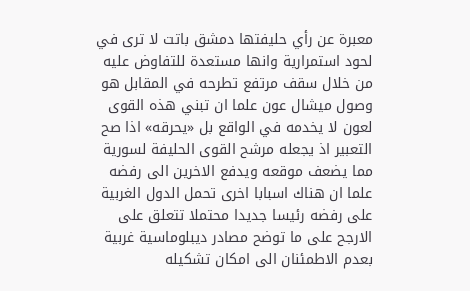معبرة عن رأي حليفتها دمشق باتت لا ترى في لحود استمرارية وانها مستعدة للتفاوض عليه من خلال سقف مرتفع تطرحه في المقابل هو وصول ميشال عون علما ان تبني هذه القوى لعون لا يخدمه في الواقع بل «يحرقه» اذا صح التعبير اذ يجعله مرشح القوى الحليفة لسورية مما يضعف موقعه ويدفع الاخرين الى رفضه علما ان هناك اسبابا اخرى تحمل الدول الغربية على رفضه رئيسا جديدا محتملا تتعلق على الارجح على ما توضح مصادر ديبلوماسية غربية بعدم الاطمئنان الى امكان تشكيله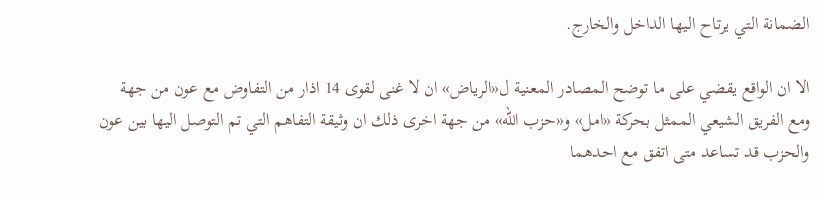الضمانة التي يرتاح اليها الداخل والخارج.

الا ان الواقع يقضي على ما توضح المصادر المعنية ل«الرياض» ان لا غنى لقوى 14 اذار من التفاوض مع عون من جهة ومع الفريق الشيعي الممثل بحركة «امل» و«حزب الله» من جهة اخرى ذلك ان وثيقة التفاهم التي تم التوصل اليها بين عون والحزب قد تساعد متى اتفق مع احدهما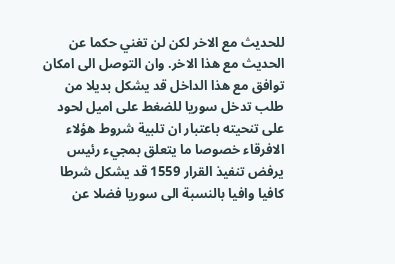للحديث مع الاخر لكن لن تغني حكما عن الحديث مع هذا الاخر. وان التوصل الى امكان توافق مع هذا الداخل قد يشكل بديلا من طلب تدخل سوريا للضغط على اميل لحود على تنحيته باعتبار ان تلبية شروط هؤلاء الافرقاء خصوصا ما يتعلق بمجيء رئيس يرفض تنفيذ القرار 1559 قد يشكل شرطا كافيا وافيا بالنسبة الى سوريا فضلا عن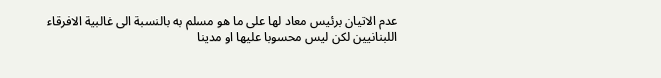عدم الاتيان برئيس معاد لها على ما هو مسلم به بالنسبة الى غالبية الافرقاء اللبنانيين لكن ليس محسوبا عليها او مدينا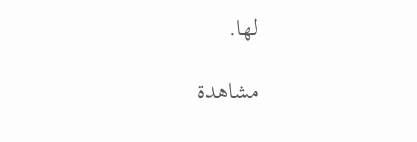لها.

مشاهدة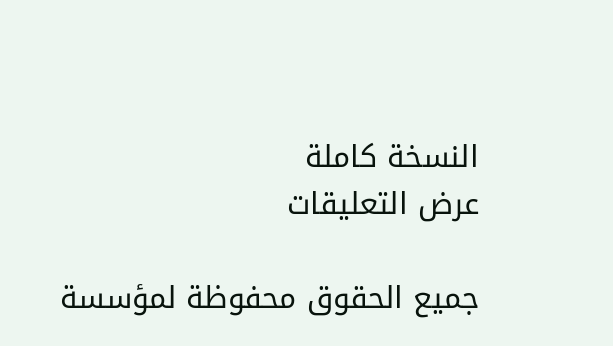النسخة كاملة
عرض التعليقات

جميع الحقوق محفوظة لمؤسسة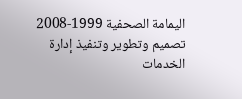اليمامة الصحفية 1999-2008
تصميم وتطوير وتنفيذ إدارة الخدمات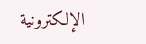الإلكترونية